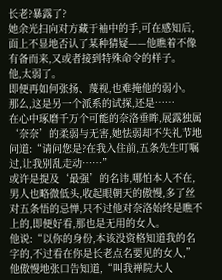长老?暴露了?
她余光扫向对方藏于袖中的手,可在感知后,面上不显地否认了某种猜疑——他瞧着不像有备而来,又或者接到特殊命令的样子。
他,太弱了。
即便再如何张扬、蔑视,也难掩他的弱小。
那么,这是另一个派系的试探,还是……
在心中琢磨千万个可能的奈洛垂眸,展露独属‘奈奈’的柔弱与无害,她怯弱却不失礼节地问道:“请问您是?在我入住前,五条先生叮嘱过,让我别乱走动……”
或许是提及‘最强’的名讳,哪怕本人不在,男人也略微低头,收起眼朝天的傲慢,多了丝对五条悟的忌惮,只不过他对奈洛始终是瞧不上的,即便好看,那也是无用的女人。
他说:“以你的身份,本该没资格知道我的名字的,不过看在你是长老点名要见的女人,”他傲慢地张口告知道,“叫我禅院大人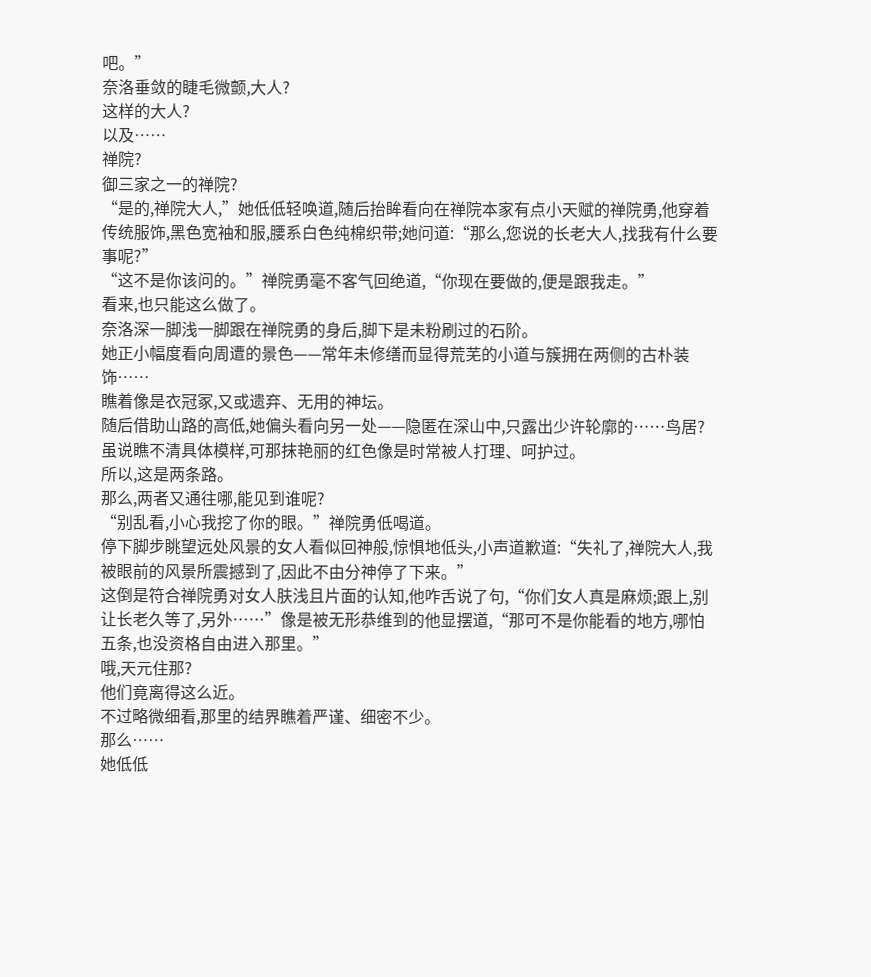吧。”
奈洛垂敛的睫毛微颤,大人?
这样的大人?
以及……
禅院?
御三家之一的禅院?
“是的,禅院大人,”她低低轻唤道,随后抬眸看向在禅院本家有点小天赋的禅院勇,他穿着传统服饰,黑色宽袖和服,腰系白色纯棉织带;她问道:“那么,您说的长老大人,找我有什么要事呢?”
“这不是你该问的。”禅院勇毫不客气回绝道,“你现在要做的,便是跟我走。”
看来,也只能这么做了。
奈洛深一脚浅一脚跟在禅院勇的身后,脚下是未粉刷过的石阶。
她正小幅度看向周遭的景色——常年未修缮而显得荒芜的小道与簇拥在两侧的古朴装饰……
瞧着像是衣冠冢,又或遗弃、无用的神坛。
随后借助山路的高低,她偏头看向另一处——隐匿在深山中,只露出少许轮廓的……鸟居?虽说瞧不清具体模样,可那抹艳丽的红色像是时常被人打理、呵护过。
所以,这是两条路。
那么,两者又通往哪,能见到谁呢?
“别乱看,小心我挖了你的眼。”禅院勇低喝道。
停下脚步眺望远处风景的女人看似回神般,惊惧地低头,小声道歉道:“失礼了,禅院大人,我被眼前的风景所震撼到了,因此不由分神停了下来。”
这倒是符合禅院勇对女人肤浅且片面的认知,他咋舌说了句,“你们女人真是麻烦;跟上,别让长老久等了,另外……”像是被无形恭维到的他显摆道,“那可不是你能看的地方,哪怕五条,也没资格自由进入那里。”
哦,天元住那?
他们竟离得这么近。
不过略微细看,那里的结界瞧着严谨、细密不少。
那么……
她低低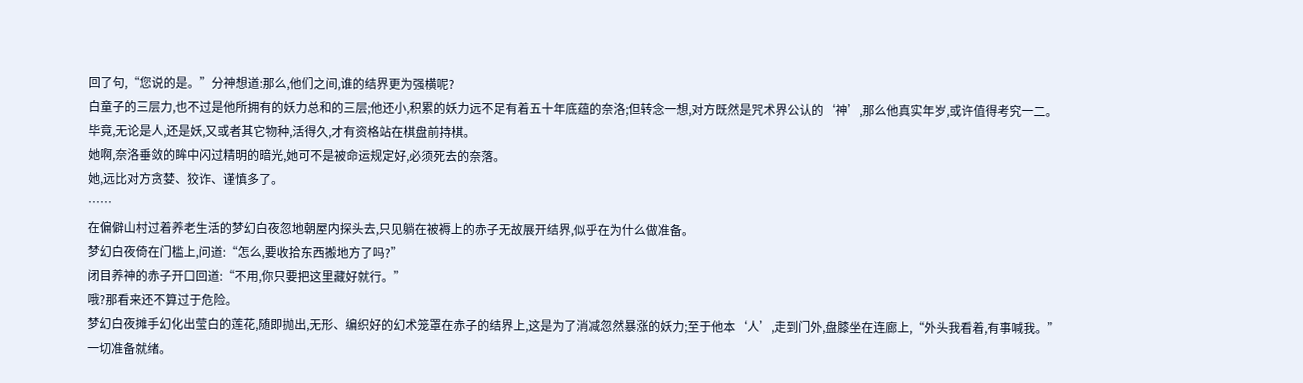回了句,“您说的是。”分神想道:那么,他们之间,谁的结界更为强横呢?
白童子的三层力,也不过是他所拥有的妖力总和的三层;他还小,积累的妖力远不足有着五十年底蕴的奈洛;但转念一想,对方既然是咒术界公认的‘神’,那么他真实年岁,或许值得考究一二。
毕竟,无论是人,还是妖,又或者其它物种,活得久,才有资格站在棋盘前持棋。
她啊,奈洛垂敛的眸中闪过精明的暗光,她可不是被命运规定好,必须死去的奈落。
她,远比对方贪婪、狡诈、谨慎多了。
……
在偏僻山村过着养老生活的梦幻白夜忽地朝屋内探头去,只见躺在被褥上的赤子无故展开结界,似乎在为什么做准备。
梦幻白夜倚在门槛上,问道:“怎么,要收拾东西搬地方了吗?”
闭目养神的赤子开口回道:“不用,你只要把这里藏好就行。”
哦?那看来还不算过于危险。
梦幻白夜摊手幻化出莹白的莲花,随即抛出,无形、编织好的幻术笼罩在赤子的结界上,这是为了消减忽然暴涨的妖力;至于他本‘人’,走到门外,盘膝坐在连廊上,“外头我看着,有事喊我。”
一切准备就绪。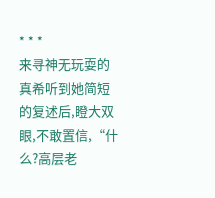* * *
来寻神无玩耍的真希听到她简短的复述后,瞪大双眼,不敢置信,“什么?高层老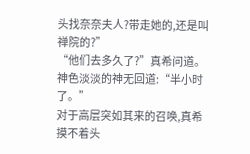头找奈奈夫人?带走她的,还是叫禅院的?”
“他们去多久了?”真希问道。
神色淡淡的神无回道:“半小时了。”
对于高层突如其来的召唤,真希摸不着头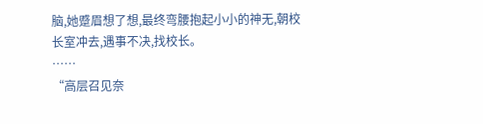脑,她蹙眉想了想,最终弯腰抱起小小的神无,朝校长室冲去,遇事不决,找校长。
……
“高层召见奈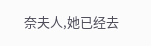奈夫人,她已经去